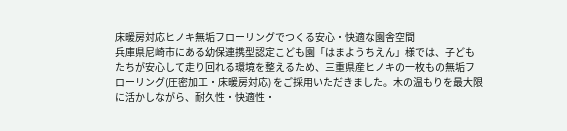床暖房対応ヒノキ無垢フローリングでつくる安心・快適な園舎空間
兵庫県尼崎市にある幼保連携型認定こども園「はまようちえん」様では、子どもたちが安心して走り回れる環境を整えるため、三重県産ヒノキの一枚もの無垢フローリング(圧密加工・床暖房対応) をご採用いただきました。木の温もりを最大限に活かしながら、耐久性・快適性・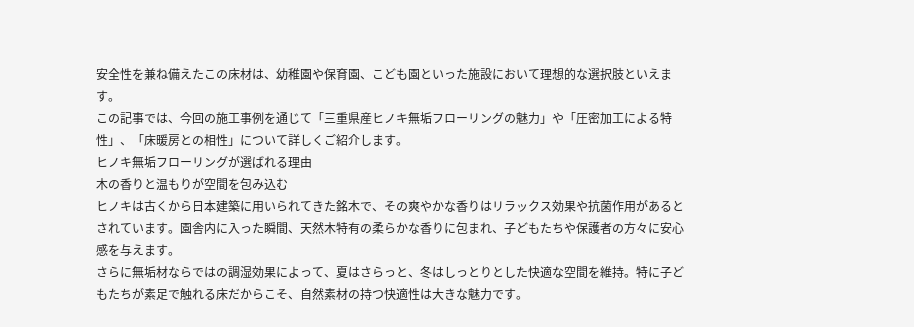安全性を兼ね備えたこの床材は、幼稚園や保育園、こども園といった施設において理想的な選択肢といえます。
この記事では、今回の施工事例を通じて「三重県産ヒノキ無垢フローリングの魅力」や「圧密加工による特性」、「床暖房との相性」について詳しくご紹介します。
ヒノキ無垢フローリングが選ばれる理由
木の香りと温もりが空間を包み込む
ヒノキは古くから日本建築に用いられてきた銘木で、その爽やかな香りはリラックス効果や抗菌作用があるとされています。園舎内に入った瞬間、天然木特有の柔らかな香りに包まれ、子どもたちや保護者の方々に安心感を与えます。
さらに無垢材ならではの調湿効果によって、夏はさらっと、冬はしっとりとした快適な空間を維持。特に子どもたちが素足で触れる床だからこそ、自然素材の持つ快適性は大きな魅力です。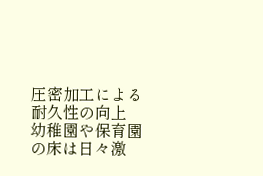圧密加工による耐久性の向上
幼稚園や保育園の床は日々激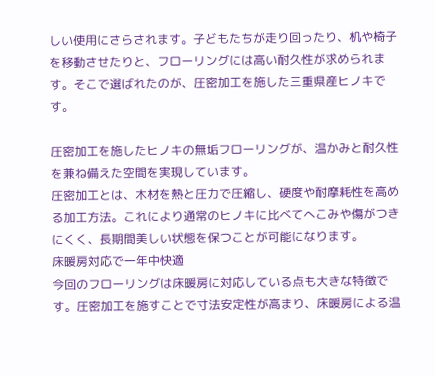しい使用にさらされます。子どもたちが走り回ったり、机や椅子を移動させたりと、フローリングには高い耐久性が求められます。そこで選ばれたのが、圧密加工を施した三重県産ヒノキです。

圧密加工を施したヒノキの無垢フローリングが、温かみと耐久性を兼ね備えた空間を実現しています。
圧密加工とは、木材を熱と圧力で圧縮し、硬度や耐摩耗性を高める加工方法。これにより通常のヒノキに比べてへこみや傷がつきにくく、長期間美しい状態を保つことが可能になります。
床暖房対応で一年中快適
今回のフローリングは床暖房に対応している点も大きな特徴です。圧密加工を施すことで寸法安定性が高まり、床暖房による温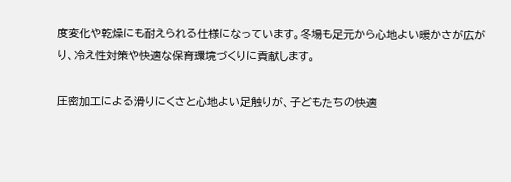度変化や乾燥にも耐えられる仕様になっています。冬場も足元から心地よい暖かさが広がり、冷え性対策や快適な保育環境づくりに貢献します。

圧密加工による滑りにくさと心地よい足触りが、子どもたちの快適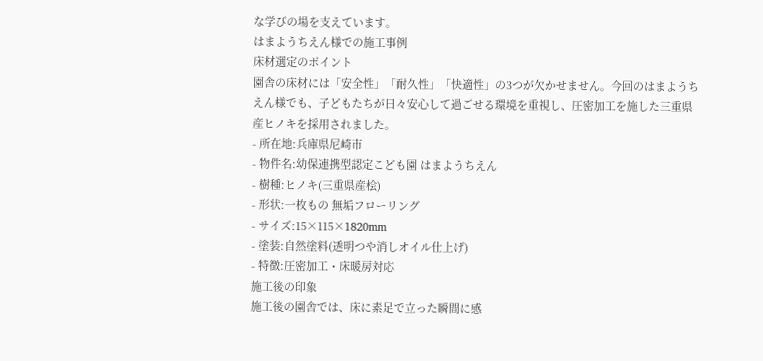な学びの場を支えています。
はまようちえん様での施工事例
床材選定のポイント
園舎の床材には「安全性」「耐久性」「快適性」の3つが欠かせません。今回のはまようちえん様でも、子どもたちが日々安心して過ごせる環境を重視し、圧密加工を施した三重県産ヒノキを採用されました。
- 所在地:兵庫県尼崎市
- 物件名:幼保連携型認定こども園 はまようちえん
- 樹種:ヒノキ(三重県産桧)
- 形状:一枚もの 無垢フローリング
- サイズ:15×115×1820mm
- 塗装:自然塗料(透明つや消しオイル仕上げ)
- 特徴:圧密加工・床暖房対応
施工後の印象
施工後の園舎では、床に素足で立った瞬間に感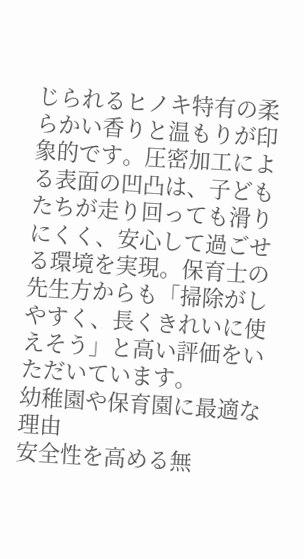じられるヒノキ特有の柔らかい香りと温もりが印象的です。圧密加工による表面の凹凸は、子どもたちが走り回っても滑りにくく、安心して過ごせる環境を実現。保育士の先生方からも「掃除がしやすく、長くきれいに使えそう」と高い評価をいただいています。
幼稚園や保育園に最適な理由
安全性を高める無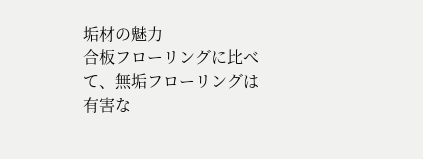垢材の魅力
合板フローリングに比べて、無垢フローリングは有害な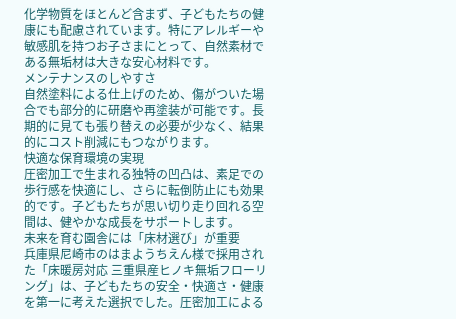化学物質をほとんど含まず、子どもたちの健康にも配慮されています。特にアレルギーや敏感肌を持つお子さまにとって、自然素材である無垢材は大きな安心材料です。
メンテナンスのしやすさ
自然塗料による仕上げのため、傷がついた場合でも部分的に研磨や再塗装が可能です。長期的に見ても張り替えの必要が少なく、結果的にコスト削減にもつながります。
快適な保育環境の実現
圧密加工で生まれる独特の凹凸は、素足での歩行感を快適にし、さらに転倒防止にも効果的です。子どもたちが思い切り走り回れる空間は、健やかな成長をサポートします。
未来を育む園舎には「床材選び」が重要
兵庫県尼崎市のはまようちえん様で採用された「床暖房対応 三重県産ヒノキ無垢フローリング」は、子どもたちの安全・快適さ・健康を第一に考えた選択でした。圧密加工による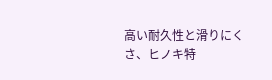高い耐久性と滑りにくさ、ヒノキ特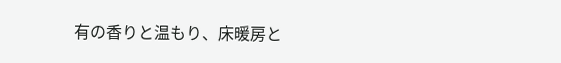有の香りと温もり、床暖房と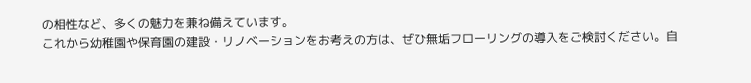の相性など、多くの魅力を兼ね備えています。
これから幼稚園や保育園の建設・リノベーションをお考えの方は、ぜひ無垢フローリングの導入をご検討ください。自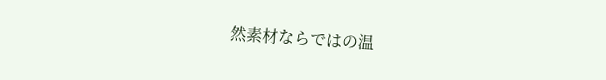然素材ならではの温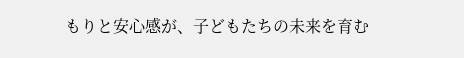もりと安心感が、子どもたちの未来を育む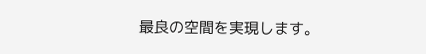最良の空間を実現します。